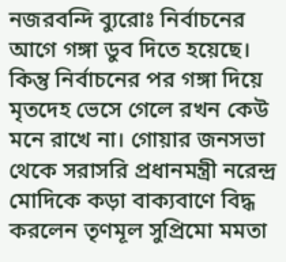নজরবন্দি ব্যুরোঃ নির্বাচনের আগে গঙ্গা ডুব দিতে হয়েছে। কিন্তু নির্বাচনের পর গঙ্গা দিয়ে মৃতদেহ ভেসে গেলে রখন কেউ মনে রাখে না। গোয়ার জনসভা থেকে সরাসরি প্রধানমন্ত্রী নরেন্দ্র মোদিকে কড়া বাক্যবাণে বিদ্ধ করলেন তৃণমূল সুপ্রিমো মমতা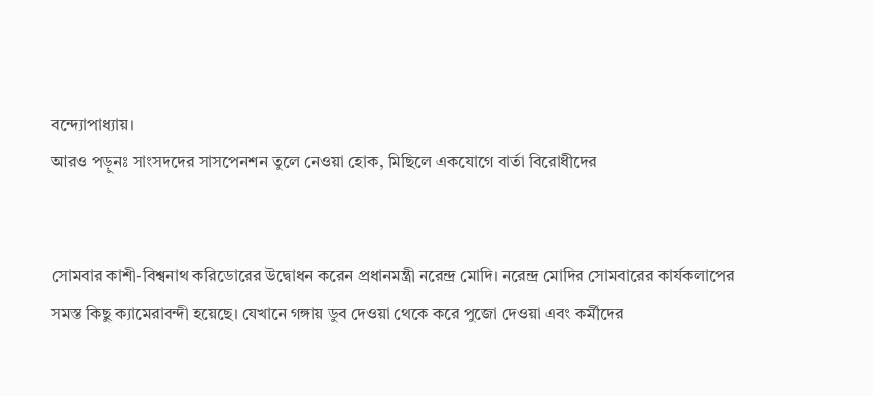বন্দ্যোপাধ্যায়।
আরও পড়ুনঃ সাংসদদের সাসপেনশন তুলে নেওয়া হোক, মিছিলে একযোগে বার্তা বিরোধীদের


সোমবার কাশী-বিশ্বনাথ করিডোরের উদ্বোধন করেন প্রধানমন্ত্রী নরেন্দ্র মোদি। নরেন্দ্র মোদির সোমবারের কার্যকলাপের সমস্ত কিছু ক্যামেরাবন্দী হয়েছে। যেখানে গঙ্গায় ডুব দেওয়া থেকে করে পুজো দেওয়া এবং কর্মীদের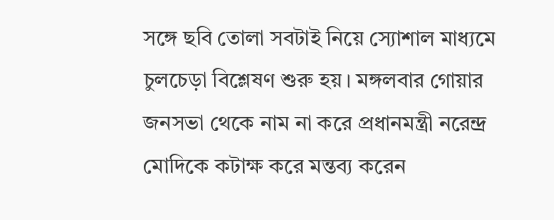সঙ্গে ছবি তোলা সবটাই নিয়ে স্যোশাল মাধ্যমে চুলচেড়া বিশ্লেষণ শুরু হয়। মঙ্গলবার গোয়ার জনসভা থেকে নাম না করে প্রধানমন্ত্রী নরেন্দ্র মোদিকে কটাক্ষ করে মন্তব্য করেন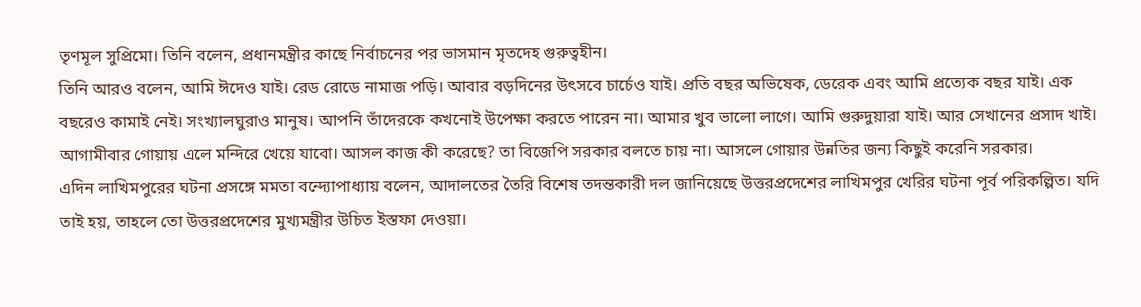তৃণমূল সুপ্রিমো। তিনি বলেন, প্রধানমন্ত্রীর কাছে নির্বাচনের পর ভাসমান মৃতদেহ গুরুত্বহীন।
তিনি আরও বলেন, আমি ঈদেও যাই। রেড রোডে নামাজ পড়ি। আবার বড়দিনের উৎসবে চার্চেও যাই। প্রতি বছর অভিষেক, ডেরেক এবং আমি প্রত্যেক বছর যাই। এক বছরেও কামাই নেই। সংখ্যালঘুরাও মানুষ। আপনি তাঁদেরকে কখনোই উপেক্ষা করতে পারেন না। আমার খুব ভালো লাগে। আমি গুরুদুয়ারা যাই। আর সেখানের প্রসাদ খাই। আগামীবার গোয়ায় এলে মন্দিরে খেয়ে যাবো। আসল কাজ কী করেছে? তা বিজেপি সরকার বলতে চায় না। আসলে গোয়ার উন্নতির জন্য কিছুই করেনি সরকার।
এদিন লাখিমপুরের ঘটনা প্রসঙ্গে মমতা বন্দ্যোপাধ্যায় বলেন, আদালতের তৈরি বিশেষ তদন্তকারী দল জানিয়েছে উত্তরপ্রদেশের লাখিমপুর খেরির ঘটনা পূর্ব পরিকল্পিত। যদি তাই হয়, তাহলে তো উত্তরপ্রদেশের মুখ্যমন্ত্রীর উচিত ইস্তফা দেওয়া।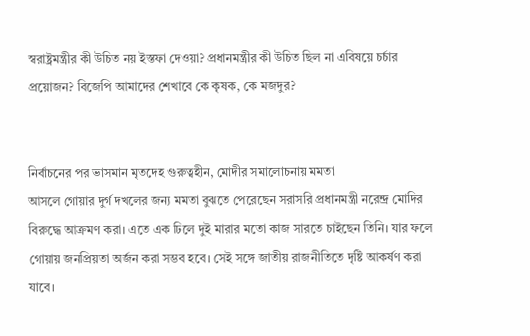স্বরাষ্ট্রমন্ত্রীর কী উচিত নয় ইস্তফা দেওয়া? প্রধানমন্ত্রীর কী উচিত ছিল না এবিষয়ে চর্চার প্রয়োজন? বিজেপি আমাদের শেখাবে কে কৃষক, কে মজদুর?


নির্বাচনের পর ভাসমান মৃতদেহ গুরুত্বহীন, মোদীর সমালোচনায় মমতা
আসলে গোয়ার দুর্গ দখলের জন্য মমতা বুঝতে পেরেছেন সরাসরি প্রধানমন্ত্রী নরেন্দ্র মোদির বিরুদ্ধে আক্রমণ করা। এতে এক ঢিলে দুই মারার মতো কাজ সারতে চাইছেন তিনি। যার ফলে গোয়ায় জনপ্রিয়তা অর্জন করা সম্ভব হবে। সেই সঙ্গে জাতীয় রাজনীতিতে দৃষ্টি আকর্ষণ করা যাবে।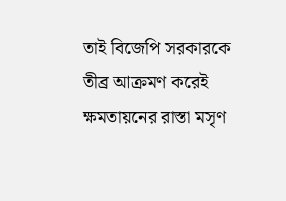তাই বিজেপি সরকারকে তীব্র আক্রমণ করেই ক্ষমতায়নের রাস্তা মসৃণ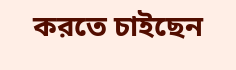করতে চাইছেন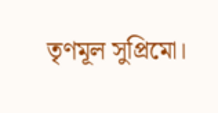তৃণমূল সুপ্রিমো।